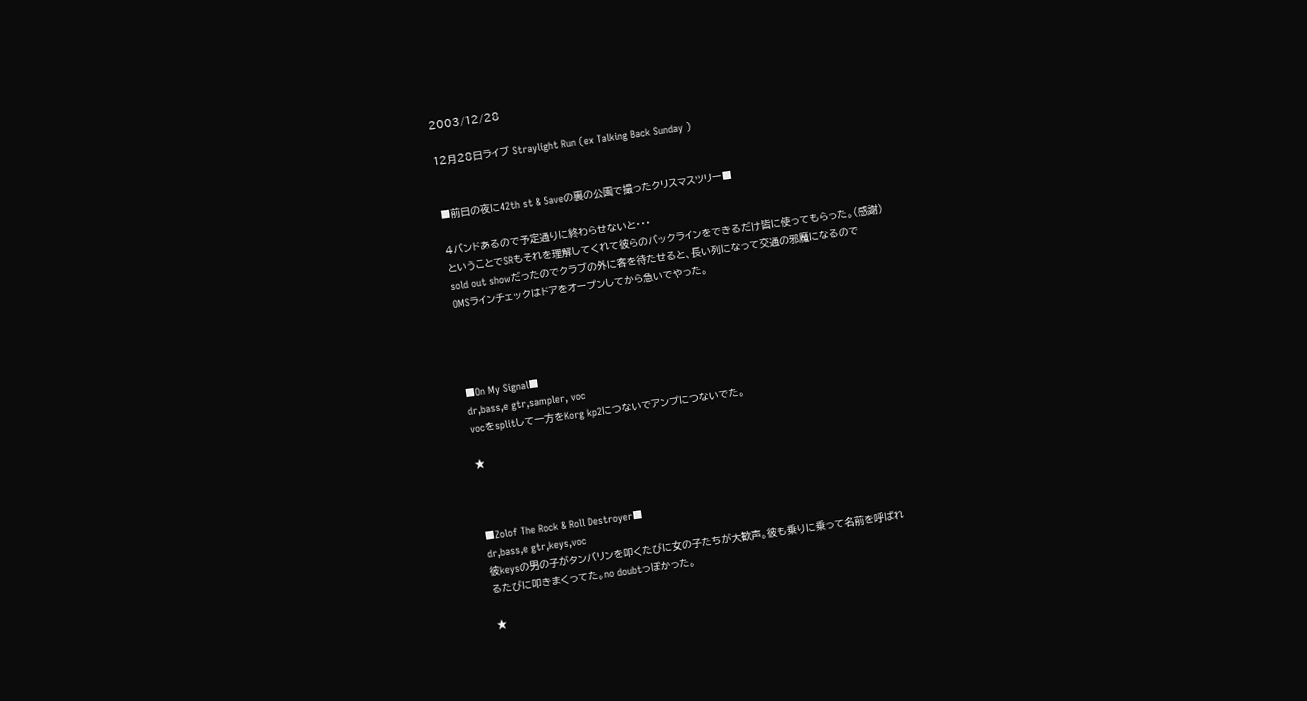2003/12/28

12月28日ライブ Straylight Run (ex Talking Back Sunday )


■前日の夜に42th st & 5aveの裏の公園で撮ったクリスマスツリー■

4バンドあるので予定通りに終わらせないと・・・
ということでSRもそれを理解してくれて彼らのバックラインをできるだけ皆に使ってもらった。(感謝)
sold out showだったのでクラブの外に客を待たせると、長い列になって交通の邪魔になるので
OMSラインチェックはドアをオープンしてから急いでやった。




■On My Signal■
dr,bass,e gtr,sampler, voc
vocをsplitして一方をKorg kp2につないでアンプにつないでた。

★



■Zolof The Rock & Roll Destroyer■
dr,bass,e gtr,keys,voc
彼keysの男の子がタンバリンを叩くたびに女の子たちが大歓声。彼も乗りに乗って名前を呼ばれ
るたびに叩きまくってた。no doubtっぽかった。

★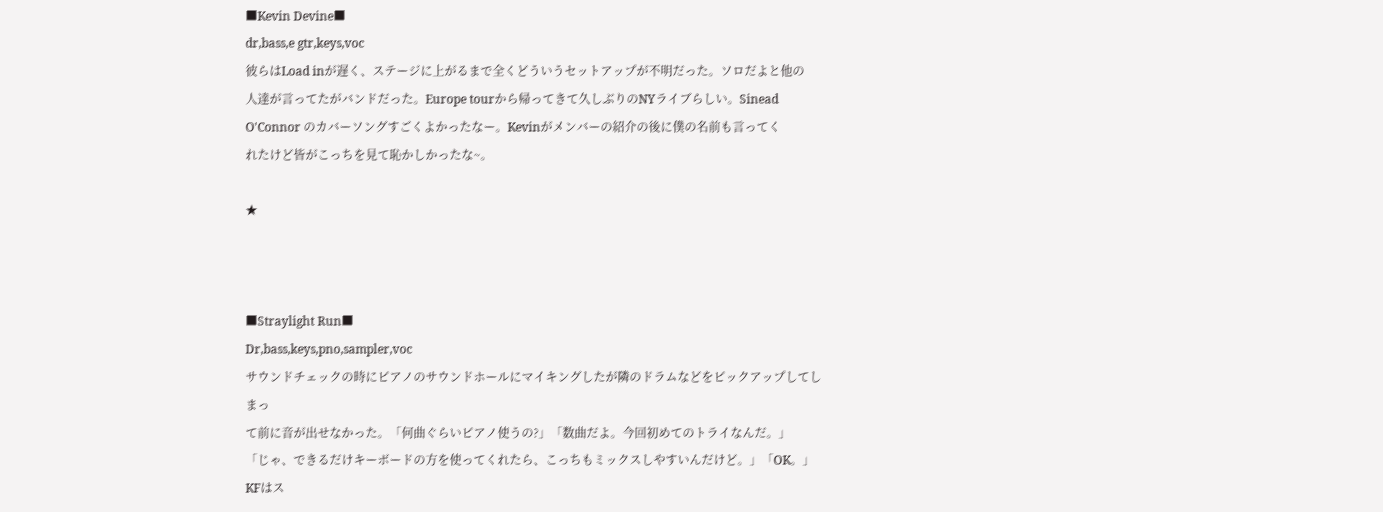■Kevin Devine■
dr,bass,e gtr,keys,voc
彼らはLoad inが遅く、ステージに上がるまで全くどういうセットアップが不明だった。ソロだよと他の
人達が言ってたがバンドだった。Europe tourから帰ってきて久しぶりのNYライブらしい。Sinead
O'Connor のカバーソングすごくよかったなー。Kevinがメンバーの紹介の後に僕の名前も言ってく
れたけど皆がこっちを見て恥かしかったな~。

★



■Straylight Run■
Dr,bass,keys,pno,sampler,voc
サウンドチェックの時にピアノのサウンドホールにマイキングしたが隣のドラムなどをピックアップしてしまっ
て前に音が出せなかった。「何曲ぐらいピアノ使うの?」「数曲だよ。今回初めてのトライなんだ。」
「じゃ、できるだけキーボードの方を使ってくれたら、こっちもミックスしやすいんだけど。」「OK。」KFはス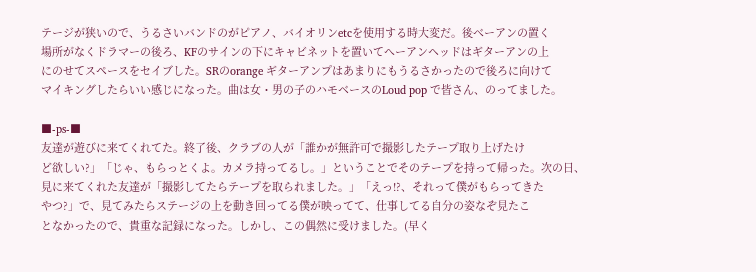テージが狭いので、うるさいバンドのがピアノ、バイオリンetcを使用する時大変だ。後べーアンの置く
場所がなくドラマーの後ろ、KFのサインの下にキャビネットを置いてへーアンヘッドはギターアンの上
にのせてスペースをセイブした。SRのorange ギターアンプはあまりにもうるさかったので後ろに向けて
マイキングしたらいい感じになった。曲は女・男の子のハモベースのLoud pop で皆さん、のってました。

■-ps-■
友達が遊びに来てくれてた。終了後、クラブの人が「誰かが無許可で撮影したテープ取り上げたけ
ど欲しい?」「じゃ、もらっとくよ。カメラ持ってるし。」ということでそのテープを持って帰った。次の日、
見に来てくれた友達が「撮影してたらテープを取られました。」「えっ!?、それって僕がもらってきた
やつ?」で、見てみたらステージの上を動き回ってる僕が映ってて、仕事してる自分の姿なぞ見たこ
となかったので、貴重な記録になった。しかし、この偶然に受けました。(早く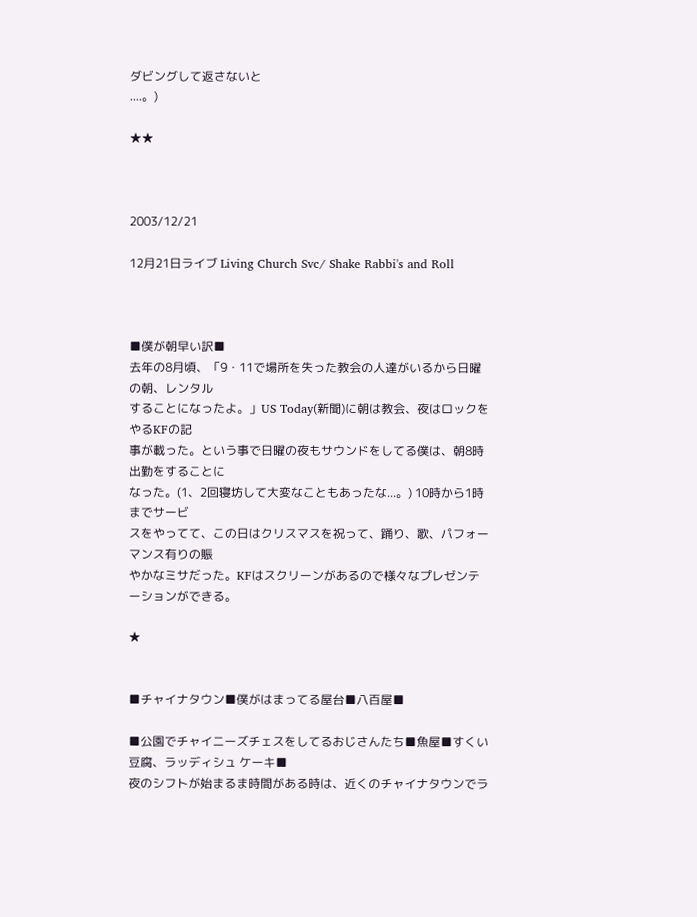ダビングして返さないと
....。)

★★



2003/12/21

12月21日ライブ Living Church Svc/ Shake Rabbi's and Roll



■僕が朝早い訳■
去年の8月頃、「9・11で場所を失った教会の人達がいるから日曜の朝、レンタル
することになったよ。」US Today(新聞)に朝は教会、夜はロックをやるKFの記
事が載った。という事で日曜の夜もサウンドをしてる僕は、朝8時出勤をすることに
なった。(1、2回寝坊して大変なこともあったな...。) 10時から1時までサービ
スをやってて、この日はクリスマスを祝って、踊り、歌、パフォーマンス有りの賑
やかなミサだった。KFはスクリーンがあるので様々なプレゼンテーションができる。

★


■チャイナタウン■僕がはまってる屋台■八百屋■

■公園でチャイニーズチェスをしてるおじさんたち■魚屋■すくい豆腐、ラッディシュ ケーキ■
夜のシフトが始まるま時間がある時は、近くのチャイナタウンでラ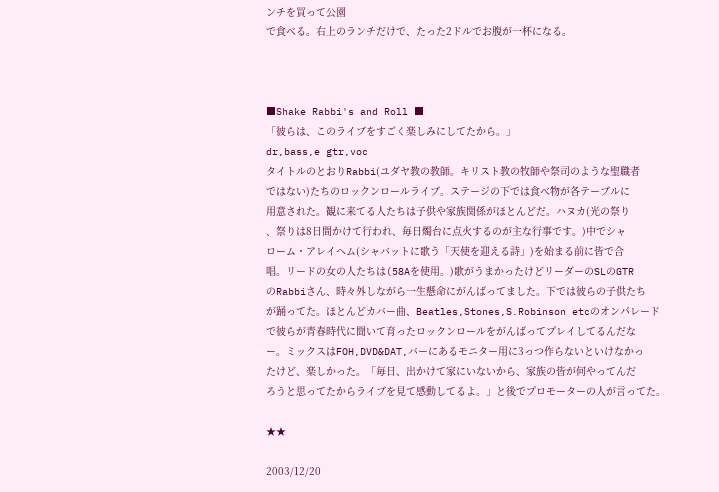ンチを買って公園
で食べる。右上のランチだけで、たった2ドルでお腹が一杯になる。



■Shake Rabbi's and Roll ■
「彼らは、このライブをすごく楽しみにしてたから。」
dr,bass,e gtr,voc
タイトルのとおりRabbi(ユダヤ教の教師。キリスト教の牧師や祭司のような聖職者
ではない)たちのロックンロールライブ。ステージの下では食べ物が各テーブルに
用意された。観に来てる人たちは子供や家族関係がほとんどだ。ハヌカ(光の祭り
、祭りは8日間かけて行われ、毎日燭台に点火するのが主な行事です。)中でシャ
ローム・アレイヘム(シャバットに歌う「天使を迎える詩」)を始まる前に皆で合
唱。リードの女の人たちは(58Aを使用。)歌がうまかったけどリーダーのSLのGTR
のRabbiさん、時々外しながら一生懸命にがんばってました。下では彼らの子供たち
が踊ってた。ほとんどカバー曲、Beatles,Stones,S.Robinson etcのオンパレード
で彼らが青春時代に聞いて育ったロックンロールをがんばってプレイしてるんだな
ー。ミックスはFOH,DVD&DAT,バーにあるモニター用に3っつ作らないといけなかっ
たけど、楽しかった。「毎日、出かけて家にいないから、家族の皆が何やってんだ
ろうと思ってたからライブを見て感動してるよ。」と後でプロモーターの人が言ってた。

★★

2003/12/20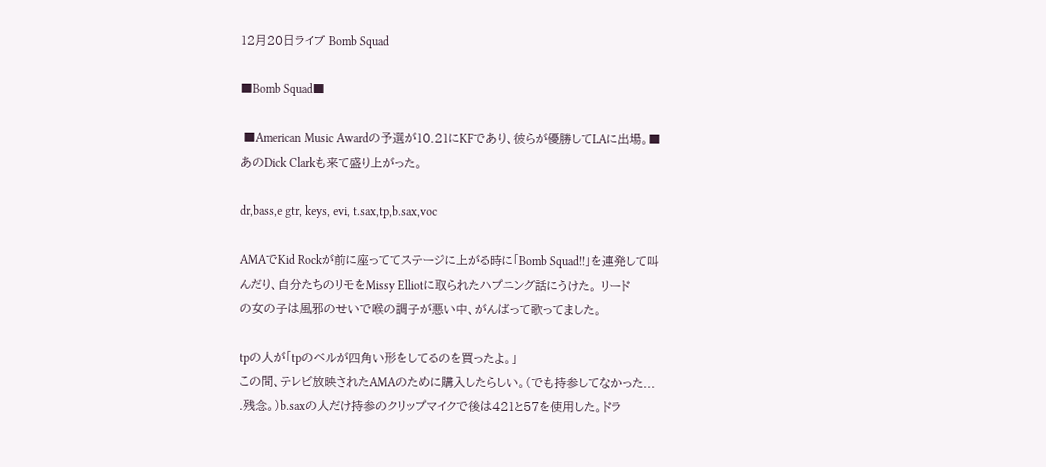12月20日ライブ Bomb Squad

■Bomb Squad■

 ■American Music Awardの予選が10.21にKFであり、彼らが優勝してLAに出場。■
あのDick Clarkも来て盛り上がった。

dr,bass,e gtr, keys, evi, t.sax,tp,b.sax,voc

AMAでKid Rockが前に座っててステージに上がる時に「Bomb Squad!!」を連発して叫
んだり、自分たちのリモをMissy Elliotに取られたハプニング話にうけた。 リード
の女の子は風邪のせいで喉の調子が悪い中、がんばって歌ってました。

tpの人が「tpのベルが四角い形をしてるのを買ったよ。」
この間、テレビ放映されたAMAのために購入したらしい。(でも持参してなかった...
.残念。)b.saxの人だけ持参のクリップマイクで後は421と57を使用した。ドラ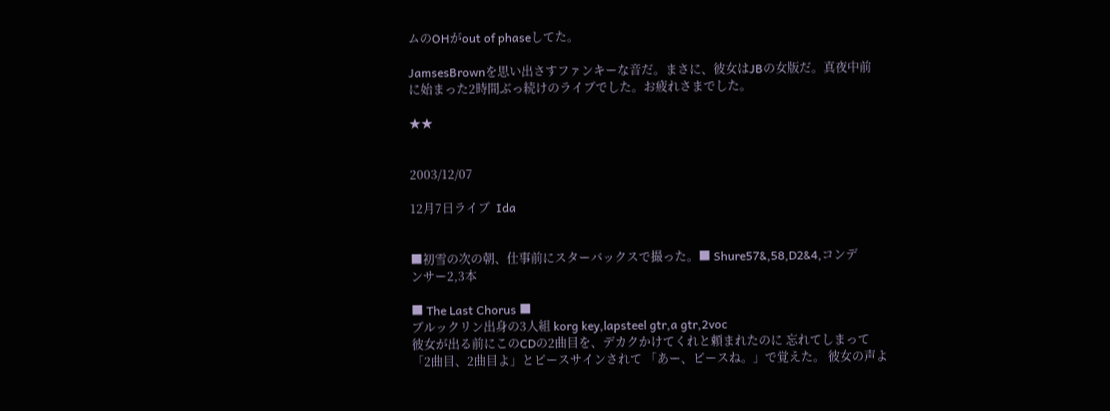ムのOHがout of phaseしてた。

JamsesBrownを思い出さすファンキーな音だ。まさに、彼女はJBの女版だ。真夜中前
に始まった2時間ぶっ続けのライブでした。お疲れさまでした。

★★


2003/12/07

12月7日ライブ  Ida


■初雪の次の朝、仕事前にスターバックスで撮った。■ Shure57&,58,D2&4,コンデ
ンサー2,3本

■ The Last Chorus ■
ブルックリン出身の3人組 korg key,lapsteel gtr,a gtr,2voc
彼女が出る前にこのCDの2曲目を、デカクかけてくれと頼まれたのに 忘れてしまって
「2曲目、2曲目よ」とピースサインされて 「あー、ピースね。」で覚えた。 彼女の声よ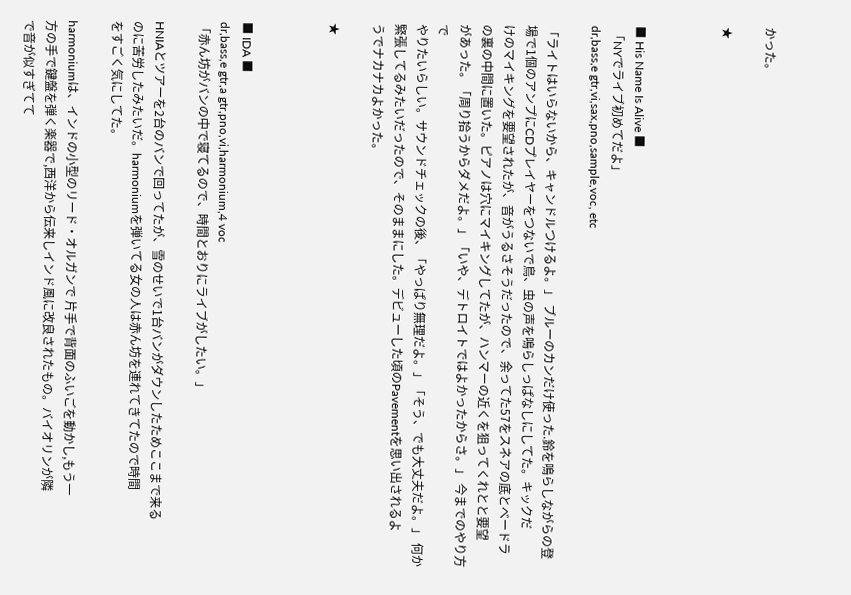かった。

★



■ His Name Is Alive ■
 「NYでライブ初めてだよ」
dr,bass,e gtr,vi,sax,pno,sample,voc, etc

「ライトはいらないから、キャンドルつけるよ。」 ブルーのカンだけ使った.鈴を鳴らしながらの登
場で1個のアンプにCDプレイヤーをつないで鳥、虫の声を鳴らしっぱなしにしてた。キックだ
けのマイキングを要望されたが、音がうるさそうだったので、余ってた57をスネアの底とべードラ
の裏の中間に置いた。ピアノは穴にマイキングしてたが、ハンマーの近くを狙ってくれとと要望
があった。「周り拾うからダメだよ。」「いや、デトロイトではよかったからさ。」 今までのやり方で
やりたいらしい。サウンドチェックの後、「やっぱり無理だよ。」「そう、でも大丈夫だよ。」 何か
緊張してるみたいだったので、そのままにした。デビューした頃のPavementを思い出されるよ
うでナカナカよかった。

★



■ IDA ■
dr,bass,e gtr,a gtr,pno,vi,harmonium,4 voc
「赤ん坊がバンの中で寝てるので、時間とおりにライブがしたい。」

HNIAとツアーを2台のバンで回ってたが、雪のせいで1台バンがダウンしたためここまで来る
のに苦労したみたいだ。harmoniumを弾いてる女の人は赤ん坊を連れてきてたので時間
をすごく気にしてた。

harmoniumは、インドの小型のリード・オルガンで 片手で背面のふいごを動かし,もう一
方の手で鍵盤を弾く楽器で,西洋から伝来しインド風に改良されたもの。バイオリンが隣
で音が似すぎてて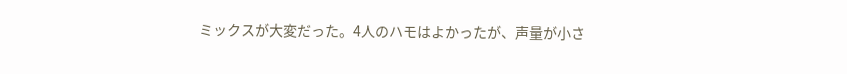ミックスが大変だった。4人のハモはよかったが、声量が小さ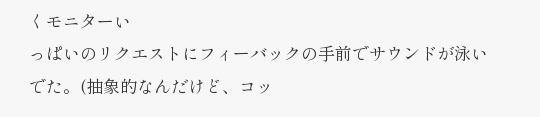くモニターい
っぱいのリクエストにフィーバックの手前でサウンドが泳いでた。(抽象的なんだけど、コッ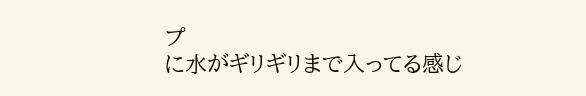プ
に水がギリギリまで入ってる感じ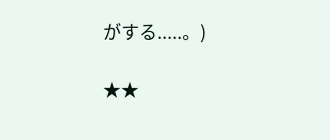がする.....。)

★★